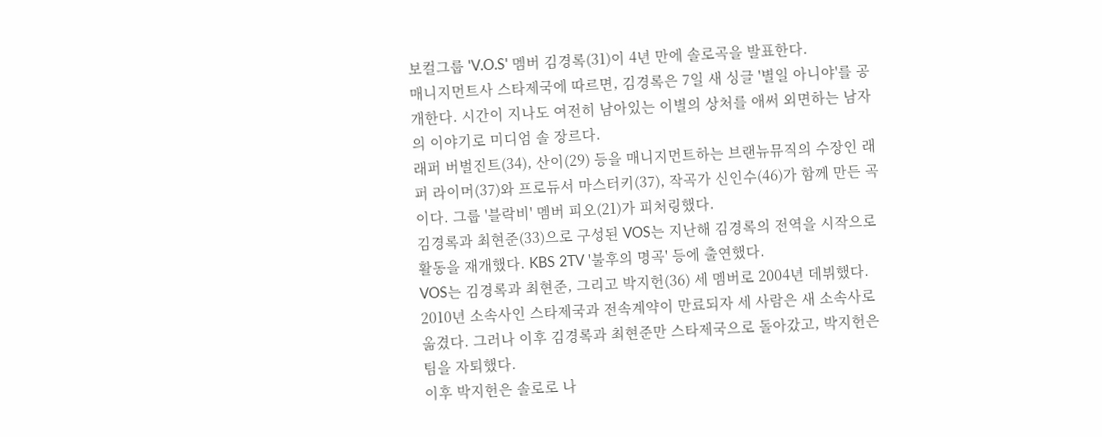보컬그룹 'V.O.S' 멤버 김경록(31)이 4년 만에 솔로곡을 발표한다.
매니지먼트사 스타제국에 따르면, 김경록은 7일 새 싱글 '별일 아니야'를 공개한다. 시간이 지나도 여전히 남아있는 이별의 상처를 애써 외면하는 남자의 이야기로 미디엄 솔 장르다.
래퍼 버벌진트(34), 산이(29) 등을 매니지먼트하는 브랜뉴뮤직의 수장인 래퍼 라이머(37)와 프로듀서 마스터키(37), 작곡가 신인수(46)가 함께 만든 곡이다. 그룹 '블락비' 멤버 피오(21)가 피처링했다.
김경록과 최현준(33)으로 구성된 VOS는 지난해 김경록의 전역을 시작으로 활동을 재개했다. KBS 2TV '불후의 명곡' 등에 출연했다.
VOS는 김경록과 최현준, 그리고 박지헌(36) 세 멤버로 2004년 데뷔했다. 2010년 소속사인 스타제국과 전속계약이 만료되자 세 사람은 새 소속사로 옮겼다. 그러나 이후 김경록과 최현준만 스타제국으로 돌아갔고, 박지헌은 팀을 자퇴했다.
이후 박지헌은 솔로로 나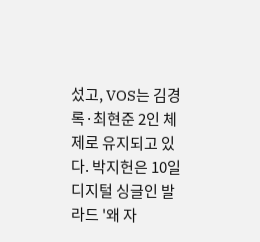섰고, VOS는 김경록·최현준 2인 체제로 유지되고 있다. 박지헌은 10일 디지털 싱글인 발라드 '왜 자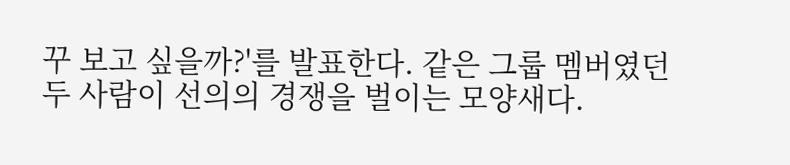꾸 보고 싶을까?'를 발표한다. 같은 그룹 멤버였던 두 사람이 선의의 경쟁을 벌이는 모양새다.